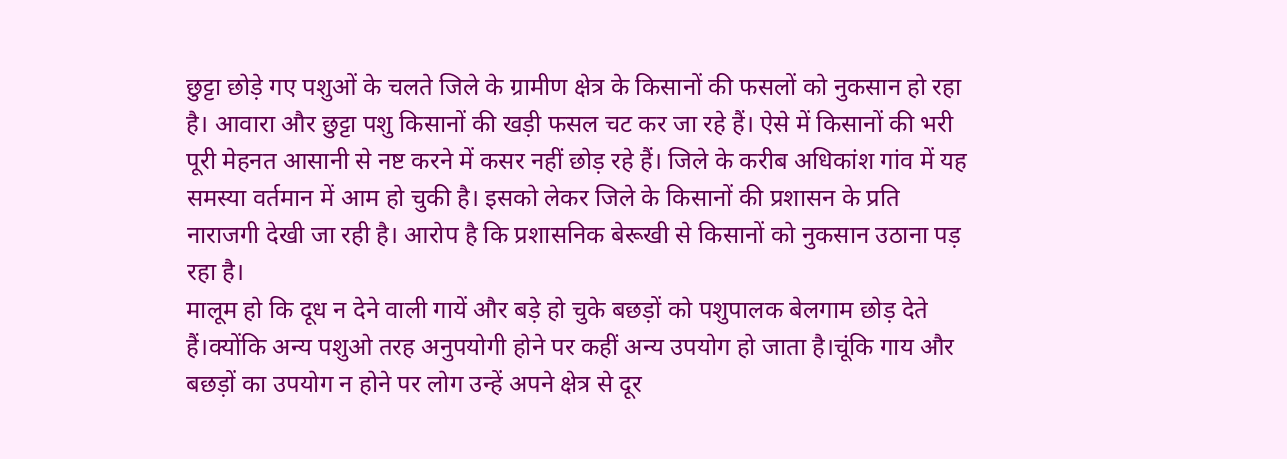छुट्टा छोड़े गए पशुओं के चलते जिले के ग्रामीण क्षेत्र के किसानों की फसलों को नुकसान हो रहा है। आवारा और छुट्टा पशु किसानों की खड़ी फसल चट कर जा रहे हैं। ऐसे में किसानों की भरी पूरी मेहनत आसानी से नष्ट करने में कसर नहीं छोड़ रहे हैं। जिले के करीब अधिकांश गांव में यह समस्या वर्तमान में आम हो चुकी है। इसको लेकर जिले के किसानों की प्रशासन के प्रति नाराजगी देखी जा रही है। आरोप है कि प्रशासनिक बेरूखी से किसानों को नुकसान उठाना पड़ रहा है।
मालूम हो कि दूध न देने वाली गायें और बड़े हो चुके बछड़ों को पशुपालक बेलगाम छोड़ देते हैं।क्योंकि अन्य पशुओ तरह अनुपयोगी होने पर कहीं अन्य उपयोग हो जाता है।चूंकि गाय और बछड़ों का उपयोग न होने पर लोग उन्हें अपने क्षेत्र से दूर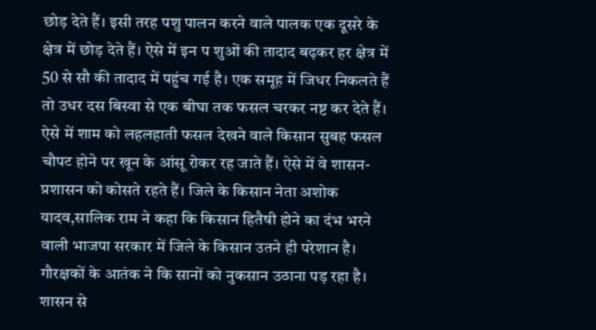छोड़ देते हैं। इसी तरह पशु पालन करने वाले पालक एक दूसरे के क्षेत्र में छोड़ देते हैं। ऐसे में इन प शुओं की तादाद बढ़कर हर क्षेत्र में 50 से सौ की तादाद में पहुंच गई है। एक समूह में जिधर निकलते हैं तो उधर दस बिस्वा से एक बीघा तक फसल चरकर नष्ट कर देते हैं।
ऐसे में शाम को लहलहाती फसल देखने वाले किसान सुबह फसल चौपट होने पर खून के आंसू रोकर रह जाते हैं। ऐसे में वे शासन-प्रशासन को कोसते रहते हैं। जिले के किसान नेता अशोक यादव,सालिक राम ने कहा कि किसान हितैषी होने का दंभ भरने वाली भाजपा सरकार में जिले के किसान उतने ही परेशान है। गौरक्षकों के आतंक ने कि सानों को नुकसान उठाना पड़ रहा है। शासन से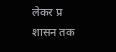लेकर प्र शासन तक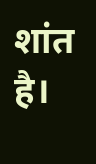शांत है।